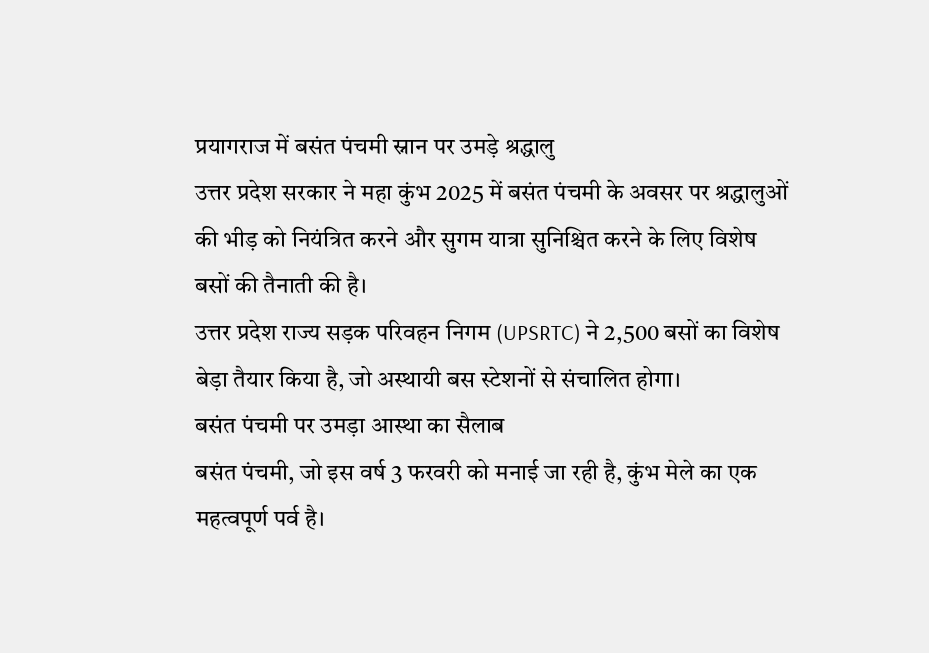प्रयागराज में बसंत पंचमी स्नान पर उमड़े श्रद्धालु
उत्तर प्रदेश सरकार ने महा कुंभ 2025 में बसंत पंचमी के अवसर पर श्रद्धालुओं की भीड़ को नियंत्रित करने और सुगम यात्रा सुनिश्चित करने के लिए विशेष बसों की तैनाती की है।
उत्तर प्रदेश राज्य सड़क परिवहन निगम (UPSRTC) ने 2,500 बसों का विशेष बेड़ा तैयार किया है, जो अस्थायी बस स्टेशनों से संचालित होगा।
बसंत पंचमी पर उमड़ा आस्था का सैलाब
बसंत पंचमी, जो इस वर्ष 3 फरवरी को मनाई जा रही है, कुंभ मेले का एक महत्वपूर्ण पर्व है।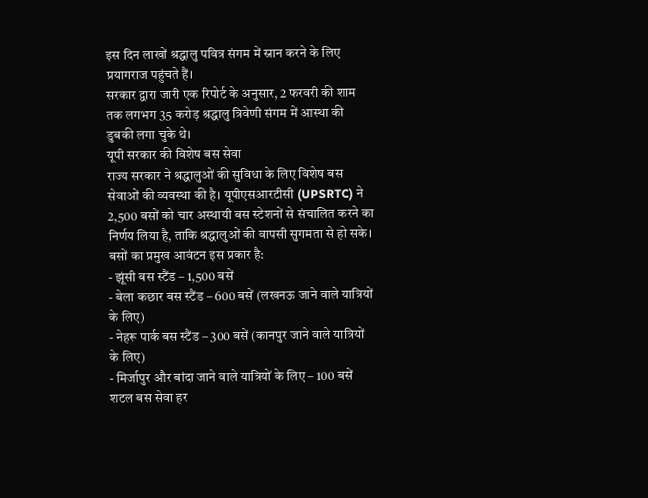इस दिन लाखों श्रद्धालु पवित्र संगम में स्नान करने के लिए प्रयागराज पहुंचते हैं।
सरकार द्वारा जारी एक रिपोर्ट के अनुसार, 2 फरवरी की शाम तक लगभग 35 करोड़ श्रद्धालु त्रिवेणी संगम में आस्था की डुबकी लगा चुके थे।
यूपी सरकार की विशेष बस सेवा
राज्य सरकार ने श्रद्धालुओं की सुविधा के लिए विशेष बस सेवाओं की व्यवस्था की है। यूपीएसआरटीसी (UPSRTC) ने 2,500 बसों को चार अस्थायी बस स्टेशनों से संचालित करने का निर्णय लिया है, ताकि श्रद्धालुओं की वापसी सुगमता से हो सके।
बसों का प्रमुख आवंटन इस प्रकार है:
- झूंसी बस स्टैंड – 1,500 बसें
- बेला कछार बस स्टैंड – 600 बसें (लखनऊ जाने वाले यात्रियों के लिए)
- नेहरू पार्क बस स्टैंड – 300 बसें (कानपुर जाने वाले यात्रियों के लिए)
- मिर्जापुर और बांदा जाने वाले यात्रियों के लिए – 100 बसें
शटल बस सेवा हर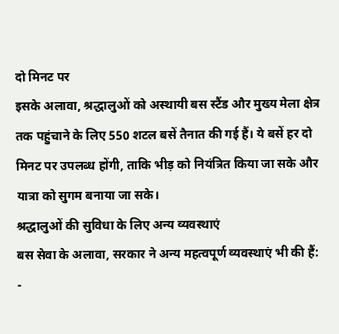दो मिनट पर
इसके अलावा, श्रद्धालुओं को अस्थायी बस स्टैंड और मुख्य मेला क्षेत्र तक पहुंचाने के लिए 550 शटल बसें तैनात की गई हैं। ये बसें हर दो मिनट पर उपलब्ध होंगी, ताकि भीड़ को नियंत्रित किया जा सके और यात्रा को सुगम बनाया जा सके।
श्रद्धालुओं की सुविधा के लिए अन्य व्यवस्थाएं
बस सेवा के अलावा, सरकार ने अन्य महत्वपूर्ण व्यवस्थाएं भी की हैं:
-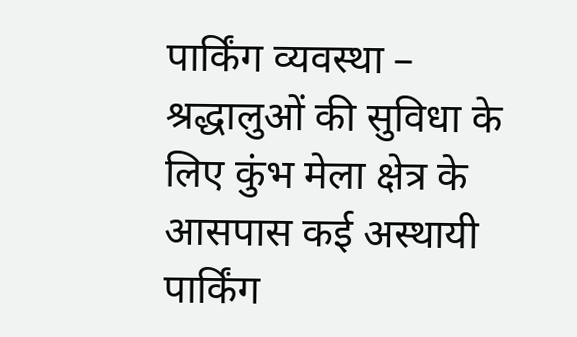पार्किंग व्यवस्था – श्रद्धालुओं की सुविधा के लिए कुंभ मेला क्षेत्र के आसपास कई अस्थायी पार्किंग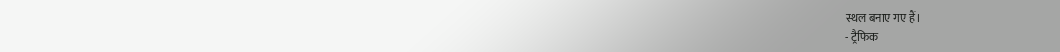स्थल बनाए गए हैं।
- ट्रैफिक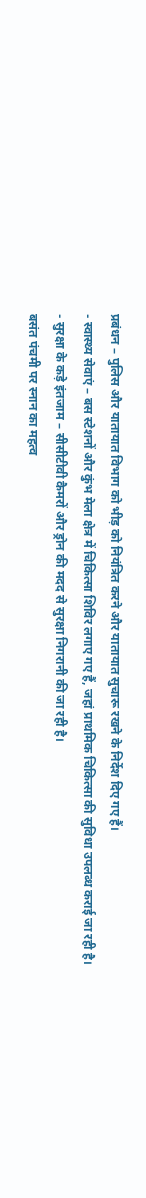प्रबंधन – पुलिस और यातायात विभाग को भीड़ को नियंत्रित करने और यातायात सुचारू रखने के निर्देश दिए गए हैं।
- स्वास्थ्य सेवाएं – बस स्टेशनों और कुंभ मेला क्षेत्र में चिकित्सा शिविर लगाए गए हैं, जहां प्राथमिक चिकित्सा की सुविधा उपलब्ध कराई जा रही है।
- सुरक्षा के कड़े इंतजाम – सीसीटीवी कैमरों और ड्रोन की मदद से सुरक्षा निगरानी की जा रही है।
बसंत पंचमी पर स्नान का महत्व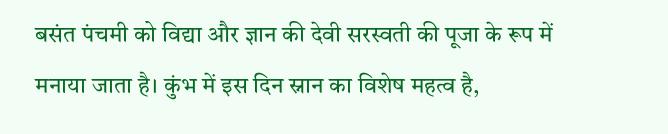बसंत पंचमी को विद्या और ज्ञान की देवी सरस्वती की पूजा के रूप में मनाया जाता है। कुंभ में इस दिन स्नान का विशेष महत्व है,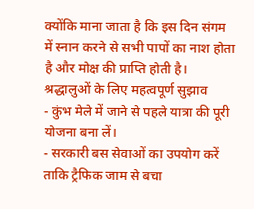क्योंकि माना जाता है कि इस दिन संगम में स्नान करने से सभी पापों का नाश होता है और मोक्ष की प्राप्ति होती है।
श्रद्धालुओं के लिए महत्वपूर्ण सुझाव
- कुंभ मेले में जाने से पहले यात्रा की पूरी योजना बना लें।
- सरकारी बस सेवाओं का उपयोग करें ताकि ट्रैफिक जाम से बचा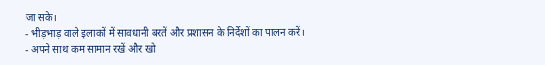जा सके।
- भीड़भाड़ वाले इलाकों में सावधानी बरतें और प्रशासन के निर्देशों का पालन करें।
- अपने साथ कम सामान रखें और खो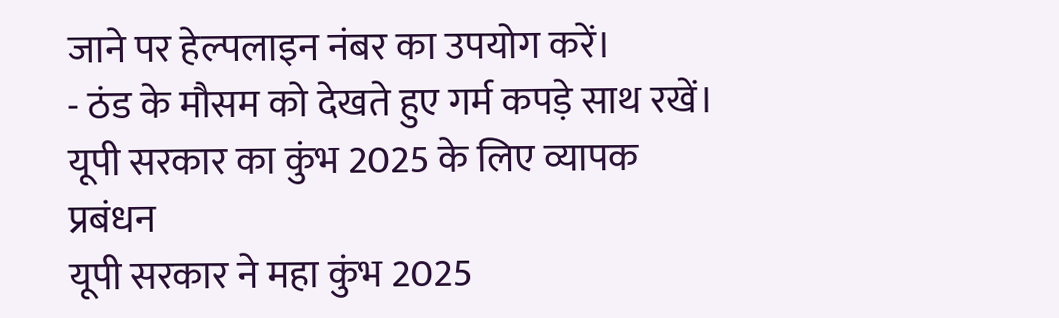जाने पर हेल्पलाइन नंबर का उपयोग करें।
- ठंड के मौसम को देखते हुए गर्म कपड़े साथ रखें।
यूपी सरकार का कुंभ 2025 के लिए व्यापक प्रबंधन
यूपी सरकार ने महा कुंभ 2025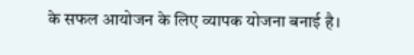के सफल आयोजन के लिए व्यापक योजना बनाई है।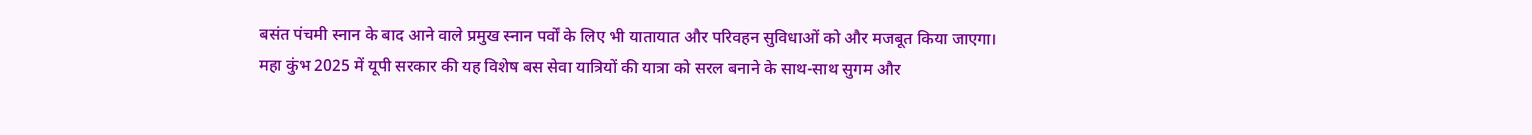बसंत पंचमी स्नान के बाद आने वाले प्रमुख स्नान पर्वों के लिए भी यातायात और परिवहन सुविधाओं को और मजबूत किया जाएगा।
महा कुंभ 2025 में यूपी सरकार की यह विशेष बस सेवा यात्रियों की यात्रा को सरल बनाने के साथ-साथ सुगम और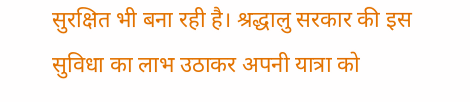सुरक्षित भी बना रही है। श्रद्धालु सरकार की इस सुविधा का लाभ उठाकर अपनी यात्रा को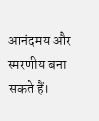आनंदमय और स्मरणीय बना सकते हैं।